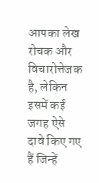आपका लेख रोचक और विचारोत्तेजक है, लेकिन इसमें कई जगह ऐसे दावे किए गए हैं जिन्हें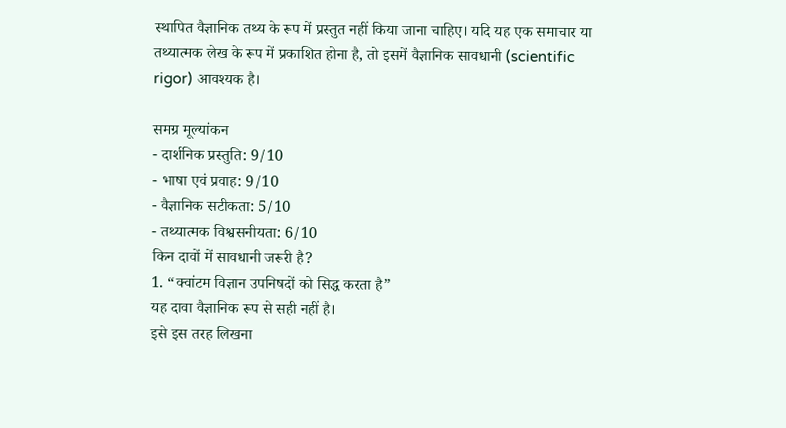स्थापित वैज्ञानिक तथ्य के रूप में प्रस्तुत नहीं किया जाना चाहिए। यदि यह एक समाचार या तथ्यात्मक लेख के रूप में प्रकाशित होना है, तो इसमें वैज्ञानिक सावधानी (scientific rigor) आवश्यक है।

समग्र मूल्यांकन
- दार्शनिक प्रस्तुति: 9/10
- भाषा एवं प्रवाह: 9/10
- वैज्ञानिक सटीकता: 5/10
- तथ्यात्मक विश्वसनीयता: 6/10
किन दावों में सावधानी जरूरी है?
1. “क्वांटम विज्ञान उपनिषदों को सिद्ध करता है”
यह दावा वैज्ञानिक रूप से सही नहीं है।
इसे इस तरह लिखना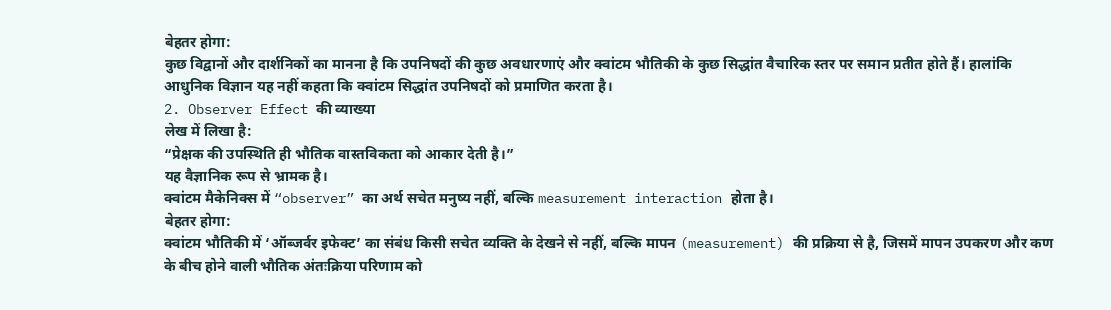बेहतर होगा:
कुछ विद्वानों और दार्शनिकों का मानना है कि उपनिषदों की कुछ अवधारणाएं और क्वांटम भौतिकी के कुछ सिद्धांत वैचारिक स्तर पर समान प्रतीत होते हैं। हालांकि आधुनिक विज्ञान यह नहीं कहता कि क्वांटम सिद्धांत उपनिषदों को प्रमाणित करता है।
2. Observer Effect की व्याख्या
लेख में लिखा है:
“प्रेक्षक की उपस्थिति ही भौतिक वास्तविकता को आकार देती है।”
यह वैज्ञानिक रूप से भ्रामक है।
क्वांटम मैकेनिक्स में “observer” का अर्थ सचेत मनुष्य नहीं, बल्कि measurement interaction होता है।
बेहतर होगा:
क्वांटम भौतिकी में ‘ऑब्जर्वर इफेक्ट’ का संबंध किसी सचेत व्यक्ति के देखने से नहीं, बल्कि मापन (measurement) की प्रक्रिया से है, जिसमें मापन उपकरण और कण के बीच होने वाली भौतिक अंतःक्रिया परिणाम को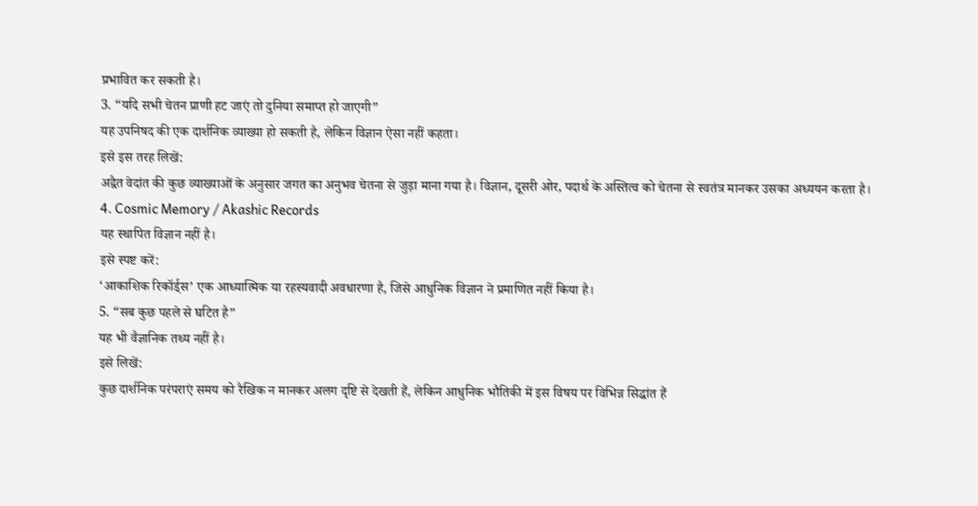प्रभावित कर सकती है।
3. “यदि सभी चेतन प्राणी हट जाएं तो दुनिया समाप्त हो जाएगी”
यह उपनिषद की एक दार्शनिक व्याख्या हो सकती है, लेकिन विज्ञान ऐसा नहीं कहता।
इसे इस तरह लिखें:
अद्वैत वेदांत की कुछ व्याख्याओं के अनुसार जगत का अनुभव चेतना से जुड़ा माना गया है। विज्ञान, दूसरी ओर, पदार्थ के अस्तित्व को चेतना से स्वतंत्र मानकर उसका अध्ययन करता है।
4. Cosmic Memory / Akashic Records
यह स्थापित विज्ञान नहीं है।
इसे स्पष्ट करें:
‘आकाशिक रिकॉर्ड्स’ एक आध्यात्मिक या रहस्यवादी अवधारणा है, जिसे आधुनिक विज्ञान ने प्रमाणित नहीं किया है।
5. “सब कुछ पहले से घटित है”
यह भी वैज्ञानिक तथ्य नहीं है।
इसे लिखें:
कुछ दार्शनिक परंपराएं समय को रैखिक न मानकर अलग दृष्टि से देखती हैं, लेकिन आधुनिक भौतिकी में इस विषय पर विभिन्न सिद्धांत हैं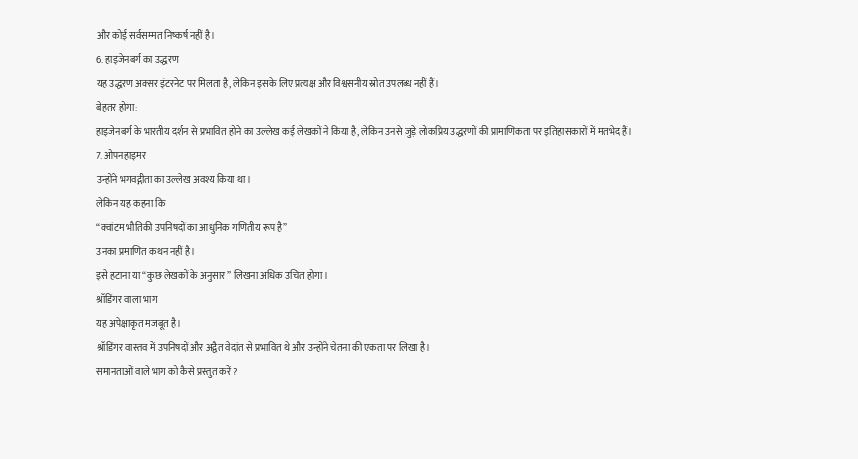और कोई सर्वसम्मत निष्कर्ष नहीं है।
6. हाइजेनबर्ग का उद्धरण
यह उद्धरण अक्सर इंटरनेट पर मिलता है, लेकिन इसके लिए प्रत्यक्ष और विश्वसनीय स्रोत उपलब्ध नहीं हैं।
बेहतर होगा:
हाइजेनबर्ग के भारतीय दर्शन से प्रभावित होने का उल्लेख कई लेखकों ने किया है, लेकिन उनसे जुड़े लोकप्रिय उद्धरणों की प्रामाणिकता पर इतिहासकारों में मतभेद हैं।
7. ओपनहाइमर
उन्होंने भगवद्गीता का उल्लेख अवश्य किया था।
लेकिन यह कहना कि
“क्वांटम भौतिकी उपनिषदों का आधुनिक गणितीय रूप है”
उनका प्रमाणित कथन नहीं है।
इसे हटाना या “कुछ लेखकों के अनुसार” लिखना अधिक उचित होगा।
श्रॉडिंगर वाला भाग
यह अपेक्षाकृत मजबूत है।
श्रॉडिंगर वास्तव में उपनिषदों और अद्वैत वेदांत से प्रभावित थे और उन्होंने चेतना की एकता पर लिखा है।
समानताओं वाले भाग को कैसे प्रस्तुत करें?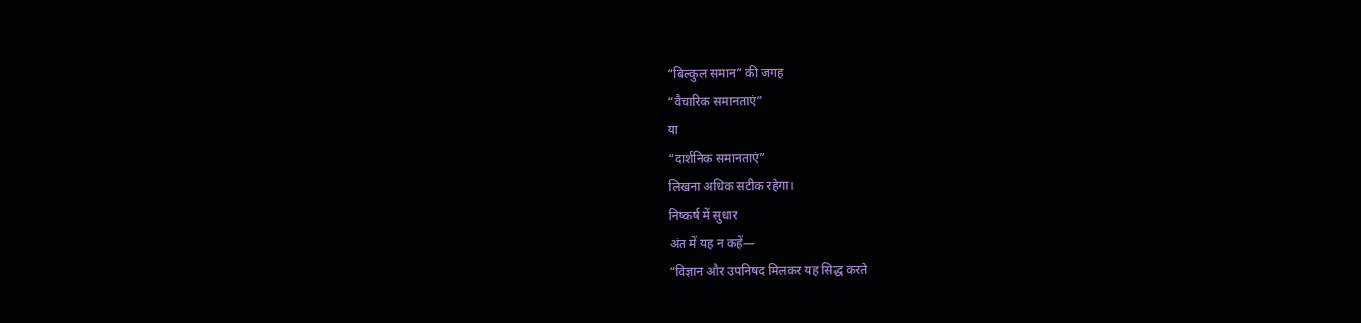“बिल्कुल समान” की जगह
“वैचारिक समानताएं”
या
“दार्शनिक समानताएं”
लिखना अधिक सटीक रहेगा।
निष्कर्ष में सुधार
अंत में यह न कहें—
“विज्ञान और उपनिषद मिलकर यह सिद्ध करते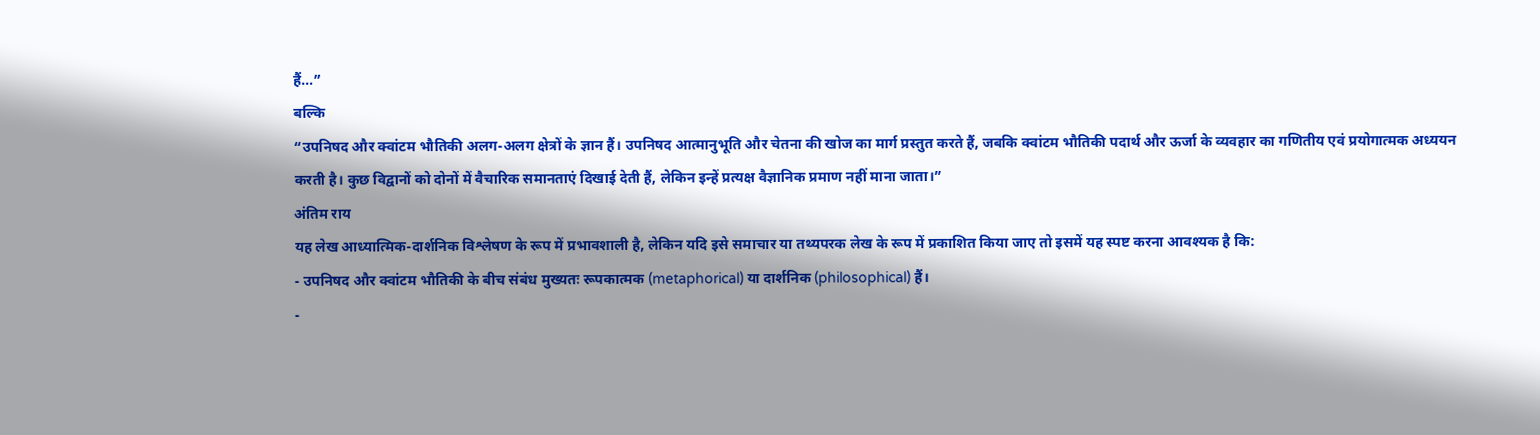हैं…”
बल्कि
“उपनिषद और क्वांटम भौतिकी अलग-अलग क्षेत्रों के ज्ञान हैं। उपनिषद आत्मानुभूति और चेतना की खोज का मार्ग प्रस्तुत करते हैं, जबकि क्वांटम भौतिकी पदार्थ और ऊर्जा के व्यवहार का गणितीय एवं प्रयोगात्मक अध्ययन करती है। कुछ विद्वानों को दोनों में वैचारिक समानताएं दिखाई देती हैं, लेकिन इन्हें प्रत्यक्ष वैज्ञानिक प्रमाण नहीं माना जाता।”
अंतिम राय
यह लेख आध्यात्मिक-दार्शनिक विश्लेषण के रूप में प्रभावशाली है, लेकिन यदि इसे समाचार या तथ्यपरक लेख के रूप में प्रकाशित किया जाए तो इसमें यह स्पष्ट करना आवश्यक है कि:
- उपनिषद और क्वांटम भौतिकी के बीच संबंध मुख्यतः रूपकात्मक (metaphorical) या दार्शनिक (philosophical) हैं।
-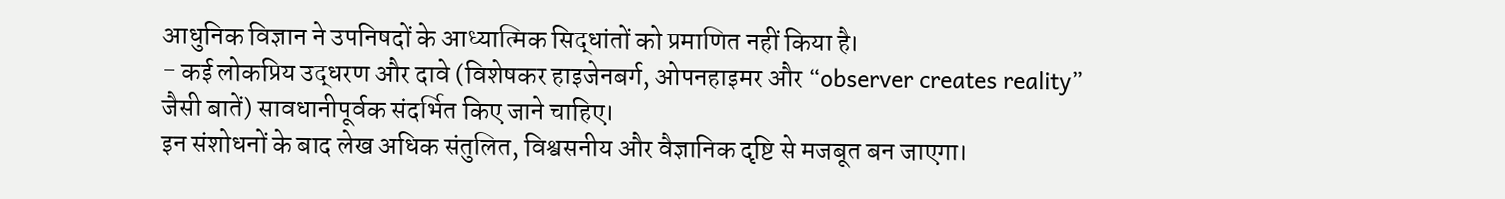आधुनिक विज्ञान ने उपनिषदों के आध्यात्मिक सिद्धांतों को प्रमाणित नहीं किया है।
- कई लोकप्रिय उद्धरण और दावे (विशेषकर हाइजेनबर्ग, ओपनहाइमर और “observer creates reality” जैसी बातें) सावधानीपूर्वक संदर्भित किए जाने चाहिए।
इन संशोधनों के बाद लेख अधिक संतुलित, विश्वसनीय और वैज्ञानिक दृष्टि से मजबूत बन जाएगा।